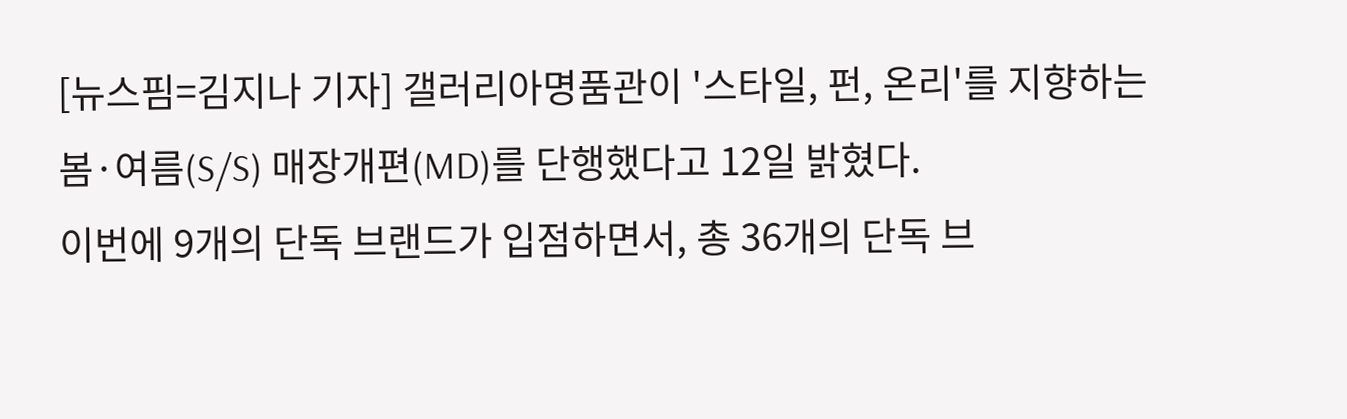[뉴스핌=김지나 기자] 갤러리아명품관이 '스타일, 펀, 온리'를 지향하는 봄·여름(S/S) 매장개편(MD)를 단행했다고 12일 밝혔다.
이번에 9개의 단독 브랜드가 입점하면서, 총 36개의 단독 브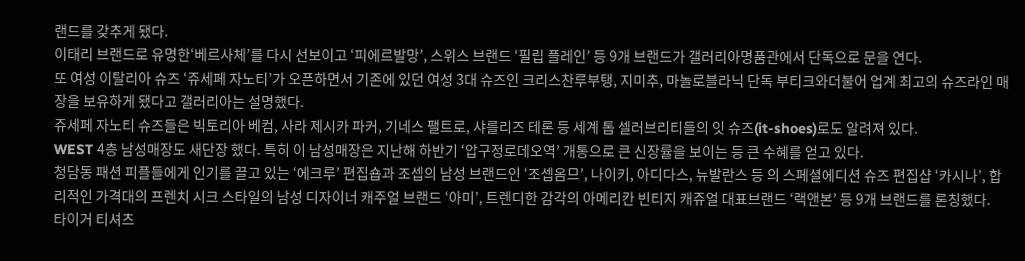랜드를 갖추게 됐다.
이태리 브랜드로 유명한‘베르사체’를 다시 선보이고 ‘피에르발망’, 스위스 브랜드 ‘필립 플레인’ 등 9개 브랜드가 갤러리아명품관에서 단독으로 문을 연다.
또 여성 이탈리아 슈즈 ‘쥬세페 자노티’가 오픈하면서 기존에 있던 여성 3대 슈즈인 크리스찬루부탱, 지미추, 마놀로블라닉 단독 부티크와더불어 업계 최고의 슈즈라인 매장을 보유하게 됐다고 갤러리아는 설명했다.
쥬세페 자노티 슈즈들은 빅토리아 베컴, 사라 제시카 파커, 기네스 팰트로, 샤를리즈 테론 등 세계 톱 셀러브리티들의 잇 슈즈(it-shoes)로도 알려져 있다.
WEST 4층 남성매장도 새단장 했다. 특히 이 남성매장은 지난해 하반기 ‘압구정로데오역’ 개통으로 큰 신장률을 보이는 등 큰 수혜를 얻고 있다.
청담동 패션 피플들에게 인기를 끌고 있는 ‘에크루’ 편집숍과 조셉의 남성 브랜드인 ‘조셉옴므’, 나이키, 아디다스, 뉴발란스 등 의 스페셜에디션 슈즈 편집샵 ‘카시나’, 합리적인 가격대의 프렌치 시크 스타일의 남성 디자이너 캐주얼 브랜드 ‘아미’, 트렌디한 감각의 아메리칸 빈티지 캐쥬얼 대표브랜드 ‘랙앤본’ 등 9개 브랜드를 론칭했다.
타이거 티셔츠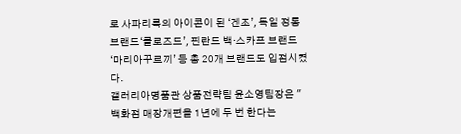로 사파리룩의 아이콘이 된 ‘겐조’, 독일 정통 브랜드‘클로즈드’, 핀란드 백·스카프 브랜드 ‘마리아꾸르끼’ 등 총 20개 브랜드도 입점시켰다.
갤러리아명품관 상품전략팀 윤소영팀장은 "백화점 매장개편을 1년에 두 번 한다는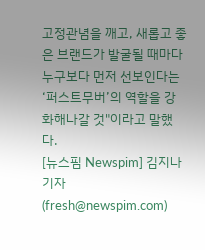고정관념을 깨고, 새롭고 좋은 브랜드가 발굴될 때마다 누구보다 먼저 선보인다는 ‘퍼스트무버’의 역할을 강화해나갈 것"이라고 말했다.
[뉴스핌 Newspim] 김지나 기자 (fresh@newspim.com)